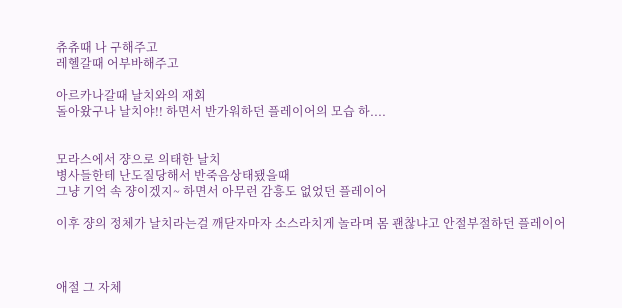츄츄때 나 구해주고
레헬갈때 어부바해주고

아르카나갈때 날치와의 재회
돌아왔구나 날치야!! 하면서 반가워하던 플레이어의 모습 하....


모라스에서 쟝으로 의태한 날치
병사들한테 난도질당해서 반죽음상태됐을때
그냥 기억 속 쟝이겠지~ 하면서 아무런 감흥도 없었던 플레이어

이후 쟝의 정체가 날치라는걸 깨닫자마자 소스라치게 놀라며 몸 괜찮냐고 안절부절하던 플레이어



애절 그 자체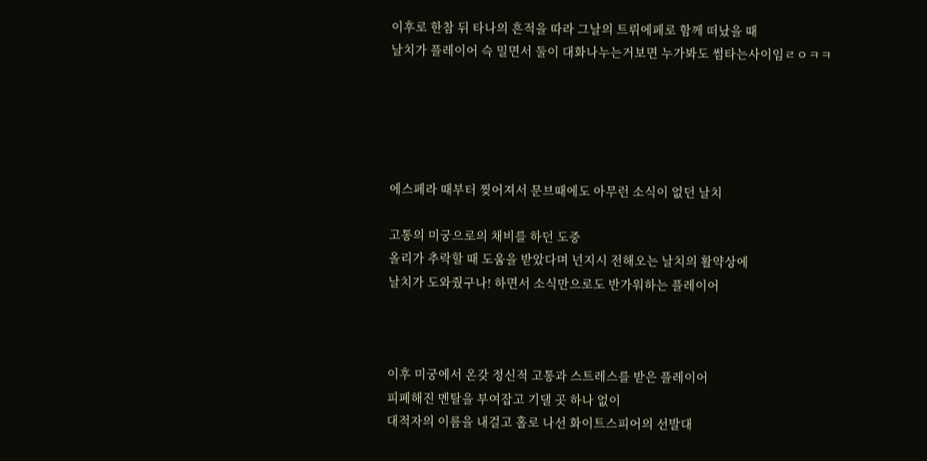이후로 한참 뒤 타나의 흔적을 따라 그날의 트뤼에페로 함께 떠났을 때
날치가 플레이어 슥 밀면서 둘이 대화나누는거보면 누가봐도 썸타는사이임ㄹㅇㅋㅋ





에스페라 때부터 찢어져서 문브때에도 아무런 소식이 없던 날치

고통의 미궁으로의 채비를 하던 도중
올리가 추락할 때 도움을 받았다며 넌지시 전해오는 날치의 활약상에
날치가 도와줬구나! 하면서 소식만으로도 반가워하는 플레이어



이후 미궁에서 온갖 정신적 고통과 스트레스를 받은 플레이어
피폐해진 멘탈을 부여잡고 기댈 곳 하나 없이
대적자의 이름을 내걸고 홀로 나선 화이트스피어의 선발대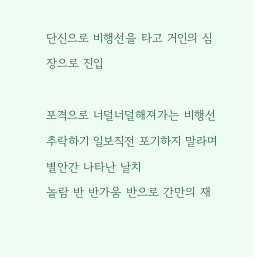단신으로 비행선을 타고 거인의 심장으로 진입

포격으로 너덜너덜해져가는 비행선
추락하기 일보직전 포기하지 말라며 별안간 나타난 날치
놀람 반 반가움 반으로 간만의 재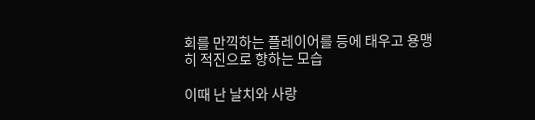회를 만끽하는 플레이어를 등에 태우고 용맹히 적진으로 향하는 모습

이때 난 날치와 사랑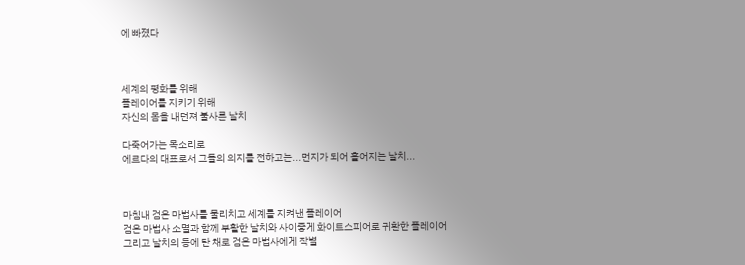에 빠졌다



세계의 평화를 위해
플레이어를 지키기 위해
자신의 몸을 내던져 불사른 날치

다죽어가는 목소리로
에르다의 대표로서 그들의 의지를 전하고는...먼지가 되어 흩어지는 날치...



마침내 검은 마법사를 물리치고 세계를 지켜낸 플레이어
검은 마법사 소멸과 함께 부활한 날치와 사이좋게 화이트스피어로 귀환한 플레이어
그리고 날치의 등에 탄 채로 검은 마법사에게 작별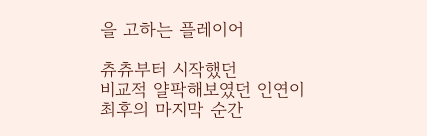을 고하는 플레이어

츄츄부터 시작했던
비교적 얄팍해보였던 인연이
최후의 마지막 순간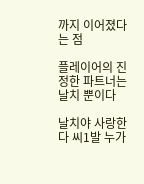까지 이어졌다는 점

플레이어의 진정한 파트너는 날치 뿐이다

날치야 사랑한다 씨1발 누가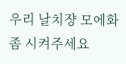우리 날치쟝 모에화좀 시켜주세요